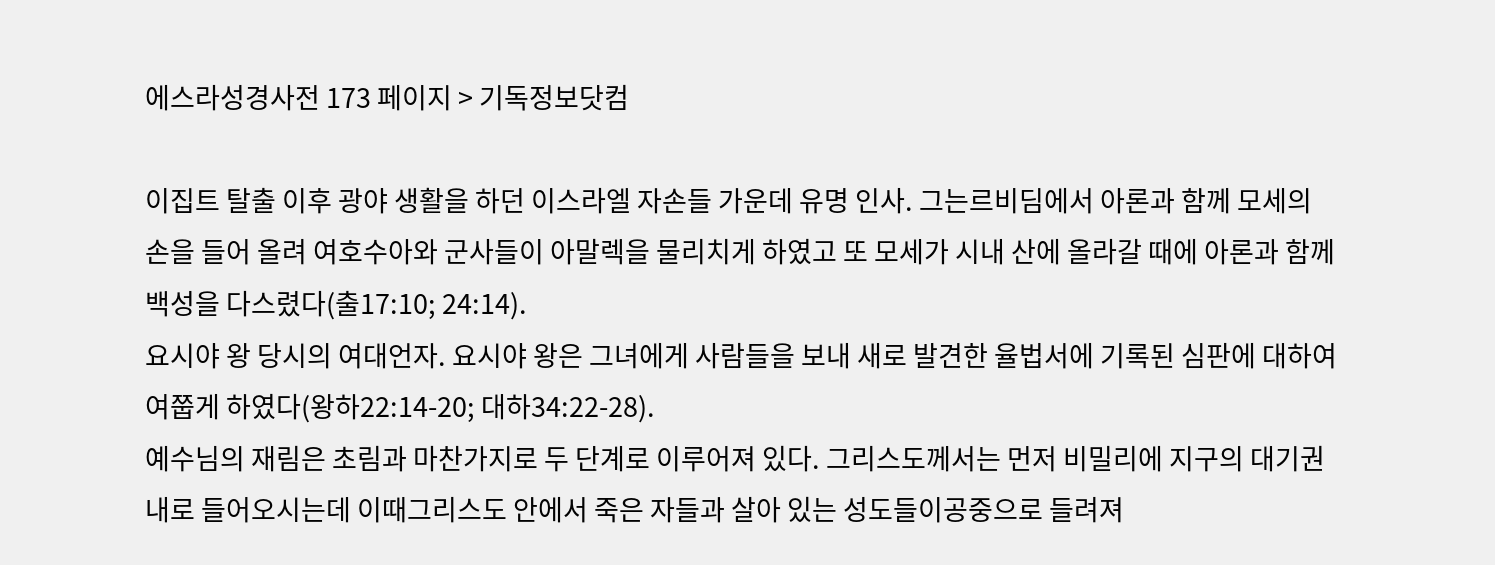에스라성경사전 173 페이지 > 기독정보닷컴

이집트 탈출 이후 광야 생활을 하던 이스라엘 자손들 가운데 유명 인사. 그는르비딤에서 아론과 함께 모세의 손을 들어 올려 여호수아와 군사들이 아말렉을 물리치게 하였고 또 모세가 시내 산에 올라갈 때에 아론과 함께 백성을 다스렸다(출17:10; 24:14).
요시야 왕 당시의 여대언자. 요시야 왕은 그녀에게 사람들을 보내 새로 발견한 율법서에 기록된 심판에 대하여 여쭙게 하였다(왕하22:14-20; 대하34:22-28).
예수님의 재림은 초림과 마찬가지로 두 단계로 이루어져 있다. 그리스도께서는 먼저 비밀리에 지구의 대기권 내로 들어오시는데 이때그리스도 안에서 죽은 자들과 살아 있는 성도들이공중으로 들려져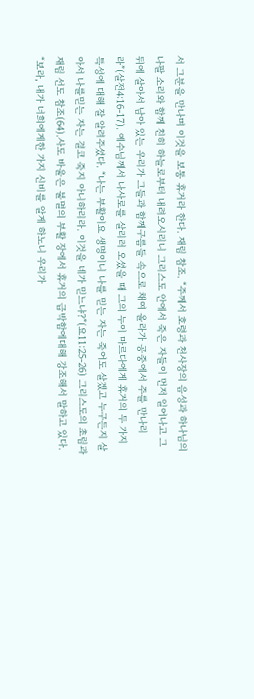서 그분을 만나며 이것을 보통 휴거라 한다. 재림 참조. “주께서 호령과 천사장의 음성과 하나님의 나팔 소리와 함께 친히 하늘로부터 내려오시리니 그리스도 안에서 죽은 자들이 먼저 일어나고 그 뒤에 살아서 남아 있는 우리가 그들과 함께구름들 속으로 채여 올라가 공중에서 주를 만나리라”(살전4:16-17). 예수님께서 나사로를 살리러 오셨을 때 그의 누이 마르다에게 휴거의 두 가지 특성에 대해 잘 알려주셨다. “나는 부활이요 생명이니 나를 믿는 자는 죽어도 살겠고 누구든지 살아서 나를믿는 자는 결코 죽지 아니하리라. 이것을 네가 믿느냐?”(요11:25-26) 그리스도의 초림과 재림 선도 참조(64).사도 바울은 불멸의 부활 장에서 휴거의 급박함에대해 강조해서 말하고 있다. “보라, 내가 너희에게한 가지 신비를 알게 하노니 우리가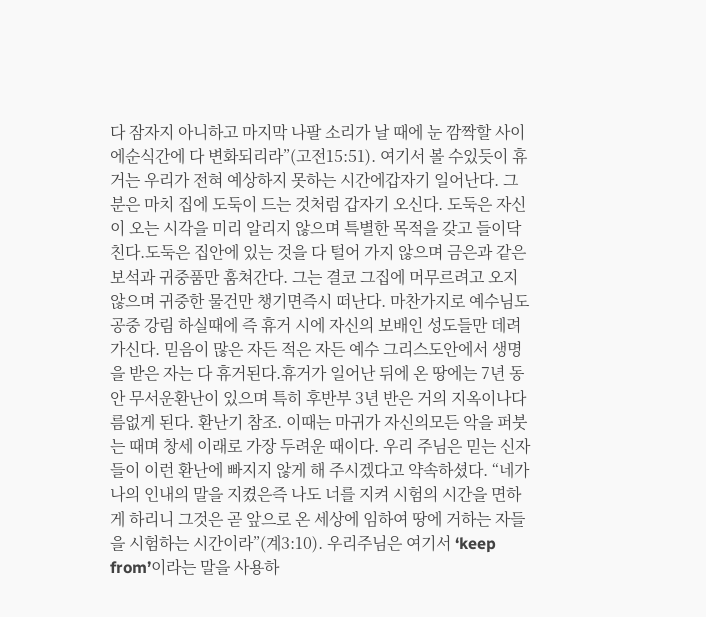다 잠자지 아니하고 마지막 나팔 소리가 날 때에 눈 깜짝할 사이에순식간에 다 변화되리라”(고전15:51). 여기서 볼 수있듯이 휴거는 우리가 전혀 예상하지 못하는 시간에갑자기 일어난다. 그분은 마치 집에 도둑이 드는 것처럼 갑자기 오신다. 도둑은 자신이 오는 시각을 미리 알리지 않으며 특별한 목적을 갖고 들이닥친다.도둑은 집안에 있는 것을 다 털어 가지 않으며 금은과 같은 보석과 귀중품만 훔쳐간다. 그는 결코 그집에 머무르려고 오지 않으며 귀중한 물건만 챙기면즉시 떠난다. 마찬가지로 예수님도 공중 강림 하실때에 즉 휴거 시에 자신의 보배인 성도들만 데려가신다. 믿음이 많은 자든 적은 자든 예수 그리스도안에서 생명을 받은 자는 다 휴거된다.휴거가 일어난 뒤에 온 땅에는 7년 동안 무서운환난이 있으며 특히 후반부 3년 반은 거의 지옥이나다름없게 된다. 환난기 참조. 이때는 마귀가 자신의모든 악을 퍼붓는 때며 창세 이래로 가장 두려운 때이다. 우리 주님은 믿는 신자들이 이런 환난에 빠지지 않게 해 주시겠다고 약속하셨다. “네가 나의 인내의 말을 지켰은즉 나도 너를 지켜 시험의 시간을 면하게 하리니 그것은 곧 앞으로 온 세상에 임하여 땅에 거하는 자들을 시험하는 시간이라”(계3:10). 우리주님은 여기서 ‘keep from’이라는 말을 사용하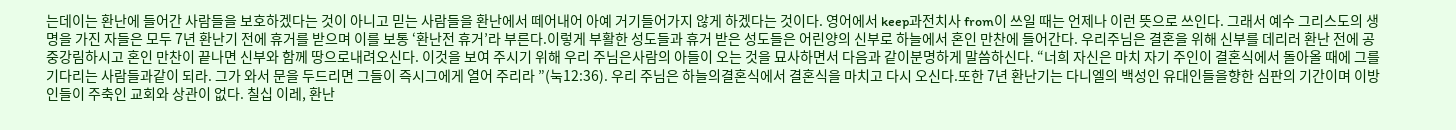는데이는 환난에 들어간 사람들을 보호하겠다는 것이 아니고 믿는 사람들을 환난에서 떼어내어 아예 거기들어가지 않게 하겠다는 것이다. 영어에서 keep과전치사 from이 쓰일 때는 언제나 이런 뜻으로 쓰인다. 그래서 예수 그리스도의 생명을 가진 자들은 모두 7년 환난기 전에 휴거를 받으며 이를 보통 ‘환난전 휴거’라 부른다.이렇게 부활한 성도들과 휴거 받은 성도들은 어린양의 신부로 하늘에서 혼인 만찬에 들어간다. 우리주님은 결혼을 위해 신부를 데리러 환난 전에 공중강림하시고 혼인 만찬이 끝나면 신부와 함께 땅으로내려오신다. 이것을 보여 주시기 위해 우리 주님은사람의 아들이 오는 것을 묘사하면서 다음과 같이분명하게 말씀하신다. “너희 자신은 마치 자기 주인이 결혼식에서 돌아올 때에 그를 기다리는 사람들과같이 되라. 그가 와서 문을 두드리면 그들이 즉시그에게 열어 주리라 ”(눅12:36). 우리 주님은 하늘의결혼식에서 결혼식을 마치고 다시 오신다.또한 7년 환난기는 다니엘의 백성인 유대인들을향한 심판의 기간이며 이방인들이 주축인 교회와 상관이 없다. 칠십 이레, 환난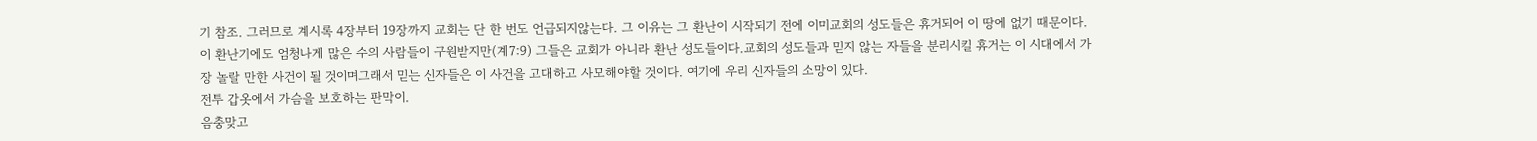기 참조. 그러므로 계시록 4장부터 19장까지 교회는 단 한 번도 언급되지않는다. 그 이유는 그 환난이 시작되기 전에 이미교회의 성도들은 휴거되어 이 땅에 없기 때문이다.이 환난기에도 엄청나게 많은 수의 사람들이 구원받지만(계7:9) 그들은 교회가 아니라 환난 성도들이다.교회의 성도들과 믿지 않는 자들을 분리시킬 휴거는 이 시대에서 가장 놀랄 만한 사건이 될 것이며그래서 믿는 신자들은 이 사건을 고대하고 사모해야할 것이다. 여기에 우리 신자들의 소망이 있다.
전투 갑옷에서 가슴을 보호하는 판막이.
음충맞고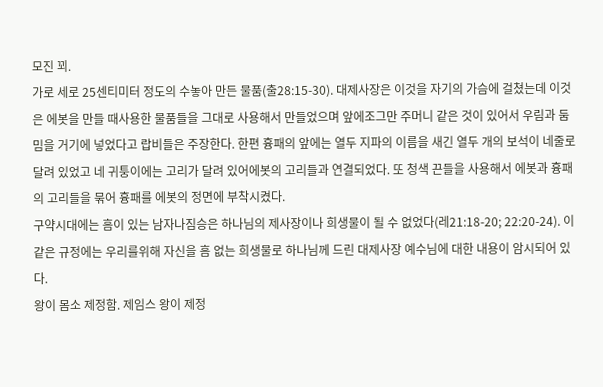모진 꾀.
가로 세로 25센티미터 정도의 수놓아 만든 물품(출28:15-30). 대제사장은 이것을 자기의 가슴에 걸쳤는데 이것은 에봇을 만들 때사용한 물품들을 그대로 사용해서 만들었으며 앞에조그만 주머니 같은 것이 있어서 우림과 둠밈을 거기에 넣었다고 랍비들은 주장한다. 한편 흉패의 앞에는 열두 지파의 이름을 새긴 열두 개의 보석이 네줄로 달려 있었고 네 귀퉁이에는 고리가 달려 있어에봇의 고리들과 연결되었다. 또 청색 끈들을 사용해서 에봇과 흉패의 고리들을 묶어 흉패를 에봇의 정면에 부착시켰다.
구약시대에는 흠이 있는 남자나짐승은 하나님의 제사장이나 희생물이 될 수 없었다(레21:18-20; 22:20-24). 이 같은 규정에는 우리를위해 자신을 흠 없는 희생물로 하나님께 드린 대제사장 예수님에 대한 내용이 암시되어 있다.
왕이 몸소 제정함. 제임스 왕이 제정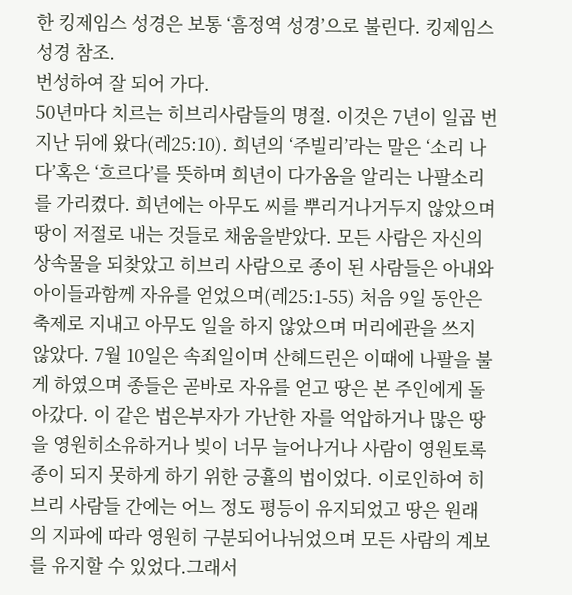한 킹제임스 성경은 보통 ‘흠정역 성경’으로 불린다. 킹제임스 성경 참조.
번성하여 잘 되어 가다.
50년마다 치르는 히브리사람들의 명절. 이것은 7년이 일곱 번 지난 뒤에 왔다(레25:10). 희년의 ‘주빌리’라는 말은 ‘소리 나다’혹은 ‘흐르다’를 뜻하며 희년이 다가옴을 알리는 나팔소리를 가리켰다. 희년에는 아무도 씨를 뿌리거나거두지 않았으며 땅이 저절로 내는 것들로 채움을받았다. 모든 사람은 자신의 상속물을 되찾았고 히브리 사람으로 종이 된 사람들은 아내와 아이들과함께 자유를 얻었으며(레25:1-55) 처음 9일 동안은축제로 지내고 아무도 일을 하지 않았으며 머리에관을 쓰지 않았다. 7월 10일은 속죄일이며 산헤드린은 이때에 나팔을 불게 하였으며 종들은 곧바로 자유를 얻고 땅은 본 주인에게 돌아갔다. 이 같은 법은부자가 가난한 자를 억압하거나 많은 땅을 영원히소유하거나 빚이 너무 늘어나거나 사람이 영원토록종이 되지 못하게 하기 위한 긍휼의 법이었다. 이로인하여 히브리 사람들 간에는 어느 정도 평등이 유지되었고 땅은 원래의 지파에 따라 영원히 구분되어나뉘었으며 모든 사람의 계보를 유지할 수 있었다.그래서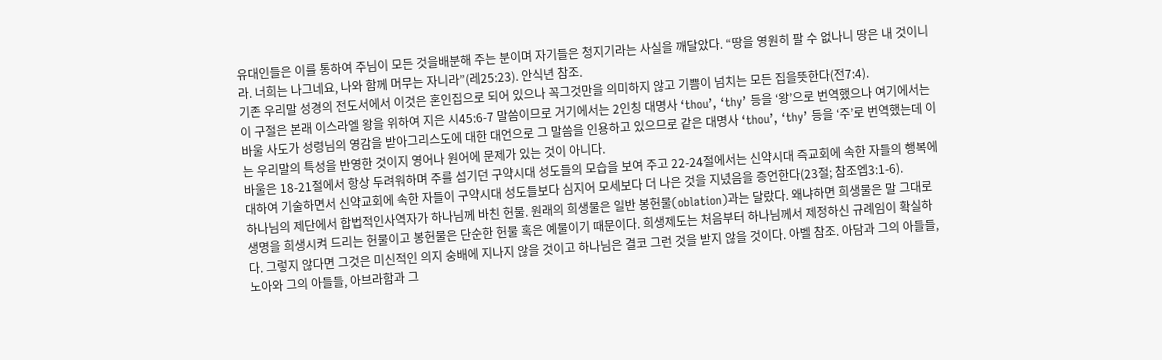유대인들은 이를 통하여 주님이 모든 것을배분해 주는 분이며 자기들은 청지기라는 사실을 깨달았다. “땅을 영원히 팔 수 없나니 땅은 내 것이니라. 너희는 나그네요, 나와 함께 머무는 자니라”(레25:23). 안식년 참조.
기존 우리말 성경의 전도서에서 이것은 혼인집으로 되어 있으나 꼭그것만을 의미하지 않고 기쁨이 넘치는 모든 집을뜻한다(전7:4).
이 구절은 본래 이스라엘 왕을 위하여 지은 시45:6-7 말씀이므로 거기에서는 2인칭 대명사 ‘thou’, ‘thy’ 등을 ‘왕’으로 번역했으나 여기에서는 바울 사도가 성령님의 영감을 받아그리스도에 대한 대언으로 그 말씀을 인용하고 있으므로 같은 대명사 ‘thou’, ‘thy’ 등을 ‘주’로 번역했는데 이는 우리말의 특성을 반영한 것이지 영어나 원어에 문제가 있는 것이 아니다.
바울은 18-21절에서 항상 두려워하며 주를 섬기던 구약시대 성도들의 모습을 보여 주고 22-24절에서는 신약시대 즉교회에 속한 자들의 행복에 대하여 기술하면서 신약교회에 속한 자들이 구약시대 성도들보다 심지어 모세보다 더 나은 것을 지녔음을 증언한다(23절; 참조엡3:1-6).
하나님의 제단에서 합법적인사역자가 하나님께 바친 헌물. 원래의 희생물은 일반 봉헌물(oblation)과는 달랐다. 왜냐하면 희생물은 말 그대로 생명을 희생시켜 드리는 헌물이고 봉헌물은 단순한 헌물 혹은 예물이기 때문이다. 희생제도는 처음부터 하나님께서 제정하신 규례임이 확실하다. 그렇지 않다면 그것은 미신적인 의지 숭배에 지나지 않을 것이고 하나님은 결코 그런 것을 받지 않을 것이다. 아벨 참조. 아담과 그의 아들들, 노아와 그의 아들들, 아브라함과 그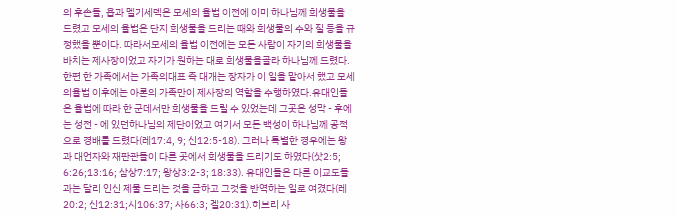의 후손들, 욥과 멜기세덱은 모세의 율법 이전에 이미 하나님께 희생물을 드렸고 모세의 율법은 단지 희생물을 드리는 때와 희생물의 수와 질 등을 규정했을 뿐이다. 따라서모세의 율법 이전에는 모든 사람이 자기의 희생물을바치는 제사장이었고 자기가 원하는 대로 희생물을골라 하나님께 드렸다. 한편 한 가족에서는 가족의대표 즉 대개는 장자가 이 일을 맡아서 했고 모세의율법 이후에는 아론의 가족만이 제사장의 역할을 수행하였다.유대인들은 율법에 따라 한 군데서만 희생물을 드릴 수 있었는데 그곳은 성막 - 후에는 성전 - 에 있던하나님의 제단이었고 여기서 모든 백성이 하나님께 공적으로 경배를 드렸다(레17:4, 9; 신12:5-18). 그러나 특별한 경우에는 왕과 대언자와 재판관들이 다른 곳에서 희생물을 드리기도 하였다(삿2:5; 6:26;13:16; 삼상7:17; 왕상3:2-3; 18:33). 유대인들은 다른 이교도들과는 달리 인신 제물 드리는 것을 금하고 그것을 반역하는 일로 여겼다(레20:2; 신12:31;시106:37; 사66:3; 겔20:31).히브리 사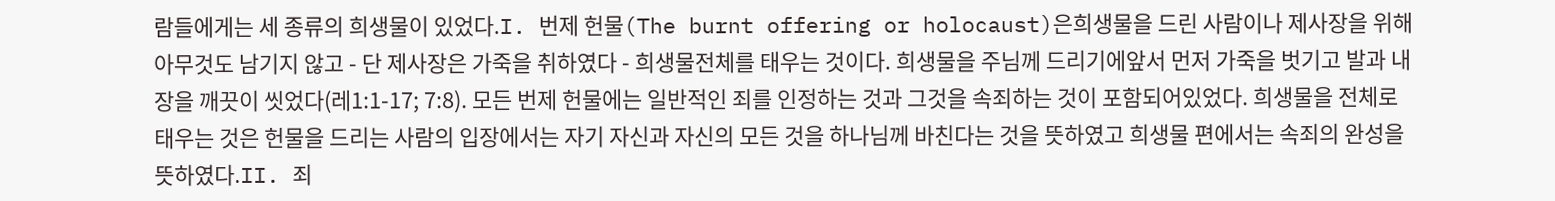람들에게는 세 종류의 희생물이 있었다.I. 번제 헌물(The burnt offering or holocaust)은희생물을 드린 사람이나 제사장을 위해 아무것도 남기지 않고 - 단 제사장은 가죽을 취하였다 - 희생물전체를 태우는 것이다. 희생물을 주님께 드리기에앞서 먼저 가죽을 벗기고 발과 내장을 깨끗이 씻었다(레1:1-17; 7:8). 모든 번제 헌물에는 일반적인 죄를 인정하는 것과 그것을 속죄하는 것이 포함되어있었다. 희생물을 전체로 태우는 것은 헌물을 드리는 사람의 입장에서는 자기 자신과 자신의 모든 것을 하나님께 바친다는 것을 뜻하였고 희생물 편에서는 속죄의 완성을 뜻하였다.II. 죄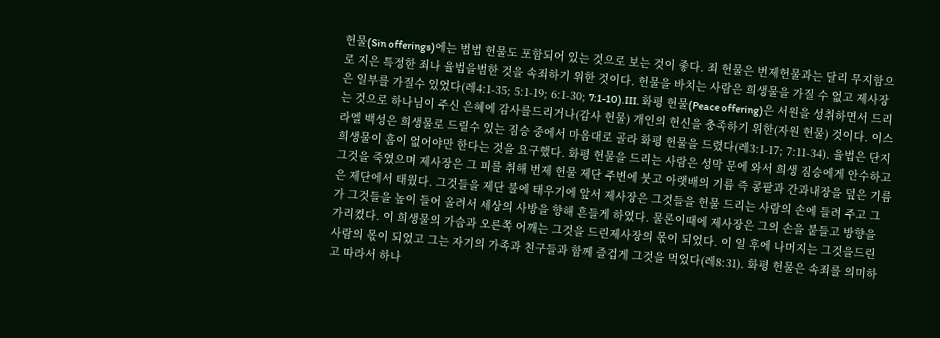헌물(Sin offerings)에는 범법 헌물도 포함되어 있는 것으로 보는 것이 좋다. 죄 헌물은 번제헌물과는 달리 무지함으로 지은 특정한 죄나 율법을범한 것을 속죄하기 위한 것이다. 헌물을 바치는 사람은 희생물을 가질 수 없고 제사장은 일부를 가질수 있었다(레4:1-35; 5:1-19; 6:1-30; 7:1-10).III. 화평 헌물(Peace offering)은 서원을 성취하면서 드리는 것으로 하나님이 주신 은혜에 감사를드리거나(감사 헌물) 개인의 헌신을 충족하기 위한(자원 헌물) 것이다. 이스라엘 백성은 희생물로 드릴수 있는 짐승 중에서 마음대로 골라 화평 헌물을 드렸다(레3:1-17; 7:11-34). 율법은 단지 희생물이 흠이 없어야만 한다는 것을 요구했다. 화평 헌물을 드리는 사람은 성막 문에 와서 희생 짐승에게 안수하고 그것을 죽였으며 제사장은 그 피를 취해 번제 헌물 제단 주변에 붓고 아랫배의 기름 즉 콩팥과 간과내장을 덮은 기름은 제단에서 태웠다. 그것들을 제단 불에 태우기에 앞서 제사장은 그것들을 헌물 드리는 사람의 손에 들려 주고 그가 그것들을 높이 들어 올려서 세상의 사방을 향해 흔들게 하였다. 물론이때에 제사장은 그의 손을 붙들고 방향을 가리켰다. 이 희생물의 가슴과 오른쪽 어깨는 그것을 드린제사장의 몫이 되었다. 이 일 후에 나머지는 그것을드린 사람의 몫이 되었고 그는 자기의 가족과 친구들과 함께 즐겁게 그것을 먹었다(레8:31). 화평 헌물은 속죄를 의미하고 따라서 하나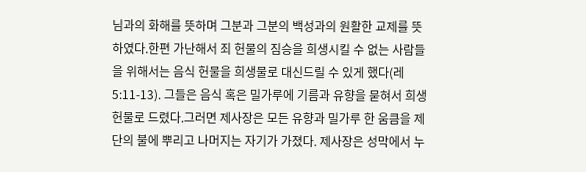님과의 화해를 뜻하며 그분과 그분의 백성과의 원활한 교제를 뜻하였다.한편 가난해서 죄 헌물의 짐승을 희생시킬 수 없는 사람들을 위해서는 음식 헌물을 희생물로 대신드릴 수 있게 했다(레5:11-13). 그들은 음식 혹은 밀가루에 기름과 유향을 묻혀서 희생 헌물로 드렸다.그러면 제사장은 모든 유향과 밀가루 한 움큼을 제단의 불에 뿌리고 나머지는 자기가 가졌다. 제사장은 성막에서 누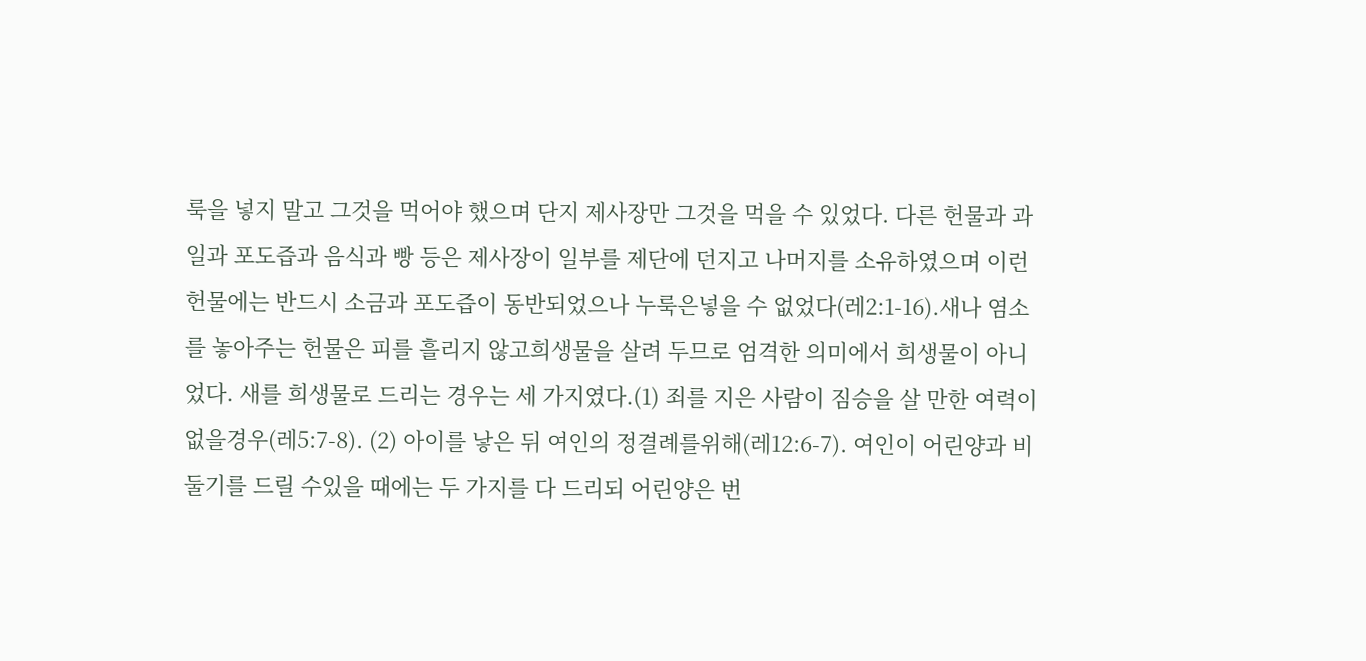룩을 넣지 말고 그것을 먹어야 했으며 단지 제사장만 그것을 먹을 수 있었다. 다른 헌물과 과일과 포도즙과 음식과 빵 등은 제사장이 일부를 제단에 던지고 나머지를 소유하였으며 이런 헌물에는 반드시 소금과 포도즙이 동반되었으나 누룩은넣을 수 없었다(레2:1-16).새나 염소를 놓아주는 헌물은 피를 흘리지 않고희생물을 살려 두므로 엄격한 의미에서 희생물이 아니었다. 새를 희생물로 드리는 경우는 세 가지였다.(1) 죄를 지은 사람이 짐승을 살 만한 여력이 없을경우(레5:7-8). (2) 아이를 낳은 뒤 여인의 정결례를위해(레12:6-7). 여인이 어린양과 비둘기를 드릴 수있을 때에는 두 가지를 다 드리되 어린양은 번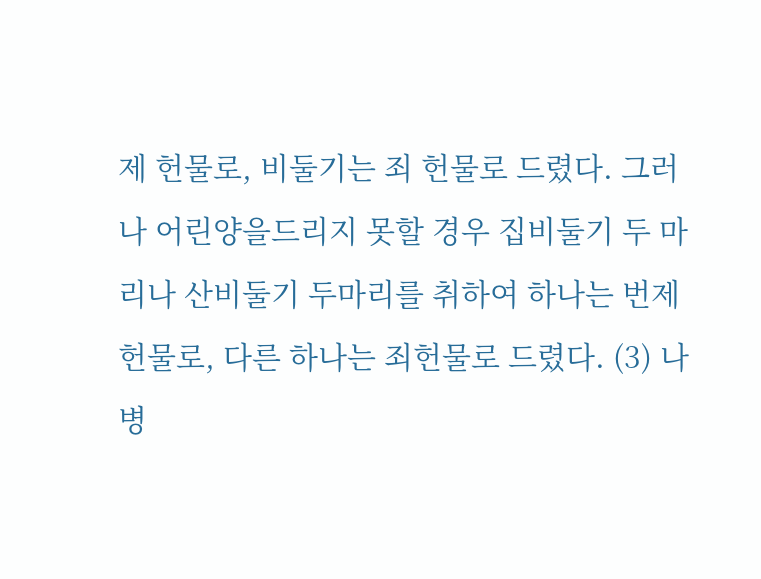제 헌물로, 비둘기는 죄 헌물로 드렸다. 그러나 어린양을드리지 못할 경우 집비둘기 두 마리나 산비둘기 두마리를 취하여 하나는 번제 헌물로, 다른 하나는 죄헌물로 드렸다. (3) 나병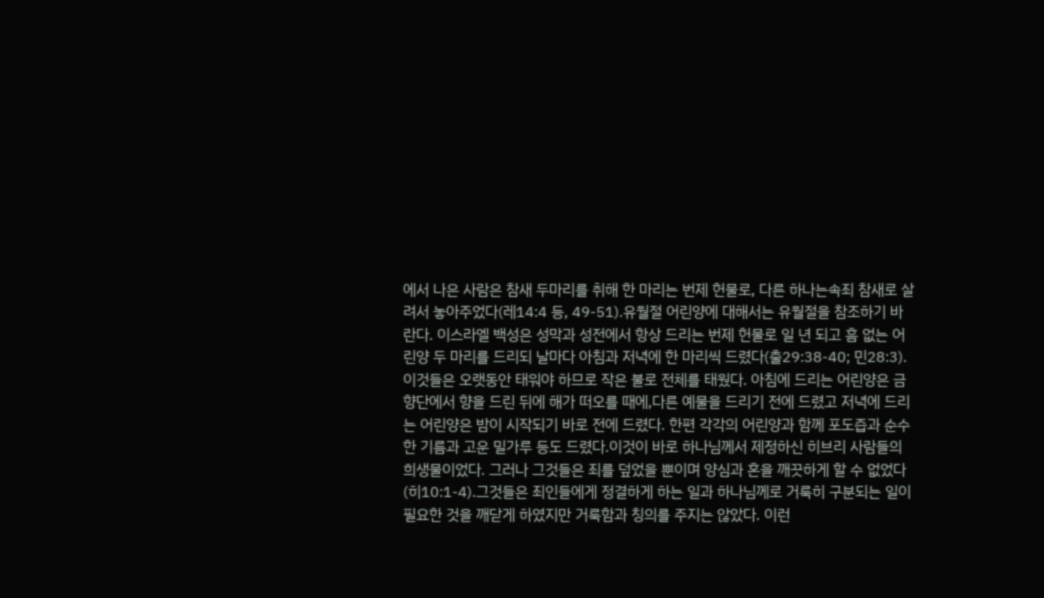에서 나은 사람은 참새 두마리를 취해 한 마리는 번제 헌물로, 다른 하나는속죄 참새로 살려서 놓아주었다(레14:4 등, 49-51).유월절 어린양에 대해서는 유월절을 참조하기 바란다. 이스라엘 백성은 성막과 성전에서 항상 드리는 번제 헌물로 일 년 되고 흠 없는 어린양 두 마리를 드리되 날마다 아침과 저녁에 한 마리씩 드렸다(출29:38-40; 민28:3). 이것들은 오랫동안 태워야 하므로 작은 불로 전체를 태웠다. 아침에 드리는 어린양은 금 향단에서 향을 드린 뒤에 해가 떠오를 때에,다른 예물을 드리기 전에 드렸고 저녁에 드리는 어린양은 밤이 시작되기 바로 전에 드렸다. 한편 각각의 어린양과 함께 포도즙과 순수한 기름과 고운 밀가루 등도 드렸다.이것이 바로 하나님께서 제정하신 히브리 사람들의 희생물이었다. 그러나 그것들은 죄를 덮었을 뿐이며 양심과 혼을 깨끗하게 할 수 없었다(히10:1-4).그것들은 죄인들에게 정결하게 하는 일과 하나님께로 거룩히 구분되는 일이 필요한 것을 깨닫게 하였지만 거룩함과 칭의를 주지는 않았다. 이런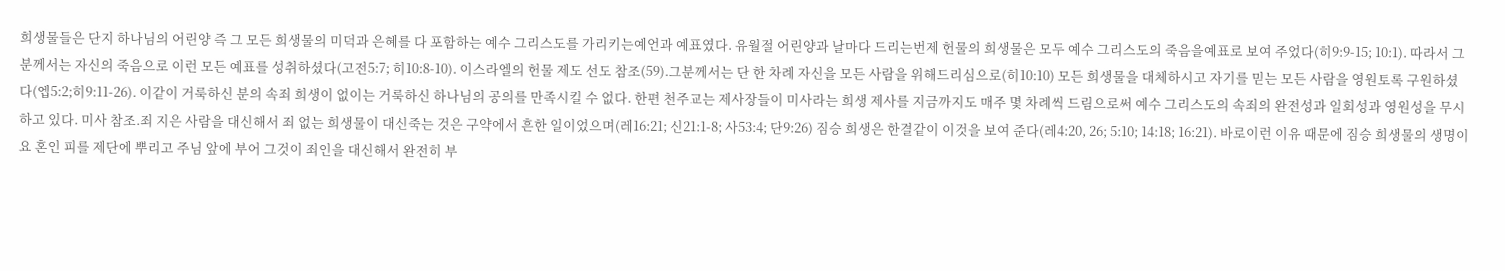희생물들은 단지 하나님의 어린양 즉 그 모든 희생물의 미덕과 은혜를 다 포함하는 예수 그리스도를 가리키는예언과 예표였다. 유월절 어린양과 날마다 드리는번제 헌물의 희생물은 모두 예수 그리스도의 죽음을예표로 보여 주었다(히9:9-15; 10:1). 따라서 그분께서는 자신의 죽음으로 이런 모든 예표를 성취하셨다(고전5:7; 히10:8-10). 이스라엘의 헌물 제도 선도 참조(59).그분께서는 단 한 차례 자신을 모든 사람을 위해드리심으로(히10:10) 모든 희생물을 대체하시고 자기를 믿는 모든 사람을 영원토록 구원하셨다(엡5:2;히9:11-26). 이같이 거룩하신 분의 속죄 희생이 없이는 거룩하신 하나님의 공의를 만족시킬 수 없다. 한편 천주교는 제사장들이 미사라는 희생 제사를 지금까지도 매주 몇 차례씩 드림으로써 예수 그리스도의 속죄의 완전성과 일회성과 영원성을 무시하고 있다. 미사 참조.죄 지은 사람을 대신해서 죄 없는 희생물이 대신죽는 것은 구약에서 흔한 일이었으며(레16:21; 신21:1-8; 사53:4; 단9:26) 짐승 희생은 한결같이 이것을 보여 준다(레4:20, 26; 5:10; 14:18; 16:21). 바로이런 이유 때문에 짐승 희생물의 생명이요 혼인 피를 제단에 뿌리고 주님 앞에 부어 그것이 죄인을 대신해서 완전히 부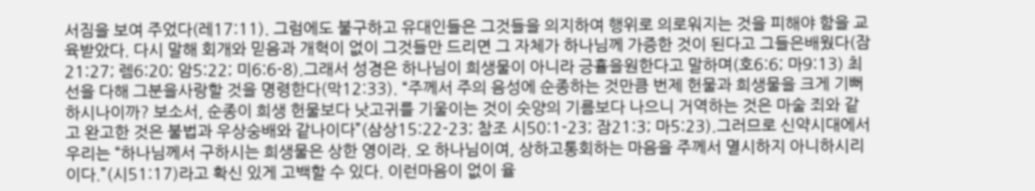서짐을 보여 주었다(레17:11). 그럼에도 불구하고 유대인들은 그것들을 의지하여 행위로 의로워지는 것을 피해야 함을 교육받았다. 다시 말해 회개와 믿음과 개혁이 없이 그것들만 드리면 그 자체가 하나님께 가증한 것이 된다고 그들은배웠다(잠21:27; 렘6:20; 암5:22; 미6:6-8).그래서 성경은 하나님이 희생물이 아니라 긍휼을원한다고 말하며(호6:6; 마9:13) 최선을 다해 그분을사랑할 것을 명령한다(막12:33). “주께서 주의 음성에 순종하는 것만큼 번제 헌물과 희생물을 크게 기뻐하시나이까? 보소서, 순종이 희생 헌물보다 낫고귀를 기울이는 것이 숫양의 기름보다 나으니 거역하는 것은 마술 죄와 같고 완고한 것은 불법과 우상숭배와 같나이다”(삼상15:22-23; 참조 시50:1-23; 잠21:3; 마5:23).그러므로 신약시대에서 우리는 “하나님께서 구하시는 희생물은 상한 영이라. 오 하나님이여, 상하고통회하는 마음을 주께서 멸시하지 아니하시리이다.”(시51:17)라고 확신 있게 고백할 수 있다. 이런마음이 없이 율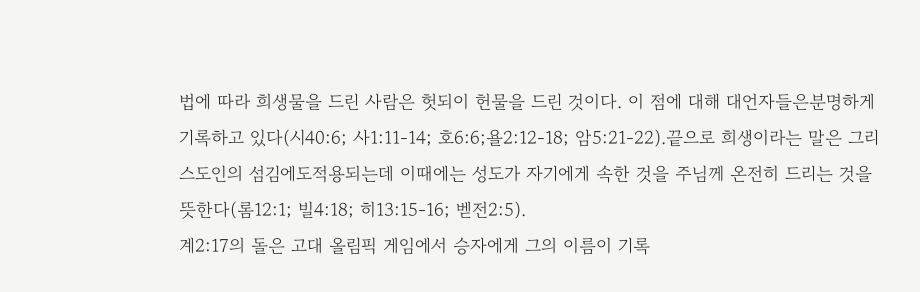법에 따라 희생물을 드린 사람은 헛되이 헌물을 드린 것이다. 이 점에 대해 대언자들은분명하게 기록하고 있다(시40:6; 사1:11-14; 호6:6;욜2:12-18; 암5:21-22).끝으로 희생이라는 말은 그리스도인의 섬김에도적용되는데 이때에는 성도가 자기에게 속한 것을 주님께 온전히 드리는 것을 뜻한다(롬12:1; 빌4:18; 히13:15-16; 벧전2:5).
계2:17의 돌은 고대 올림픽 게임에서 승자에게 그의 이름이 기록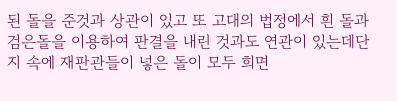된 돌을 준것과 상관이 있고 또 고대의 법정에서 흰 돌과 검은돌을 이용하여 판결을 내린 것과도 연관이 있는데단지 속에 재판관들이 넣은 돌이 모두 희면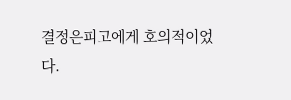결정은피고에게 호의적이었다.